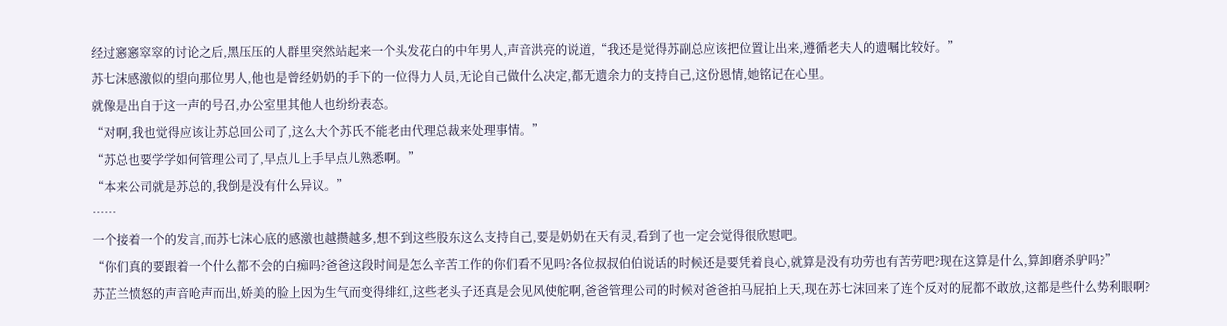经过窸窸窣窣的讨论之后,黑压压的人群里突然站起来一个头发花白的中年男人,声音洪亮的说道,“我还是觉得苏副总应该把位置让出来,遵循老夫人的遗嘱比较好。”
苏七沫感激似的望向那位男人,他也是曾经奶奶的手下的一位得力人员,无论自己做什么决定,都无遗余力的支持自己,这份恩情,她铭记在心里。
就像是出自于这一声的号召,办公室里其他人也纷纷表态。
“对啊,我也觉得应该让苏总回公司了,这么大个苏氏不能老由代理总裁来处理事情。”
“苏总也要学学如何管理公司了,早点儿上手早点儿熟悉啊。”
“本来公司就是苏总的,我倒是没有什么异议。”
……
一个接着一个的发言,而苏七沫心底的感激也越攒越多,想不到这些股东这么支持自己,要是奶奶在天有灵,看到了也一定会觉得很欣慰吧。
“你们真的要跟着一个什么都不会的白痴吗?爸爸这段时间是怎么辛苦工作的你们看不见吗?各位叔叔伯伯说话的时候还是要凭着良心,就算是没有功劳也有苦劳吧?现在这算是什么,算卸磨杀驴吗?”
苏芷兰愤怒的声音呛声而出,娇美的脸上因为生气而变得绯红,这些老头子还真是会见风使舵啊,爸爸管理公司的时候对爸爸拍马屁拍上天,现在苏七沫回来了连个反对的屁都不敢放,这都是些什么势利眼啊?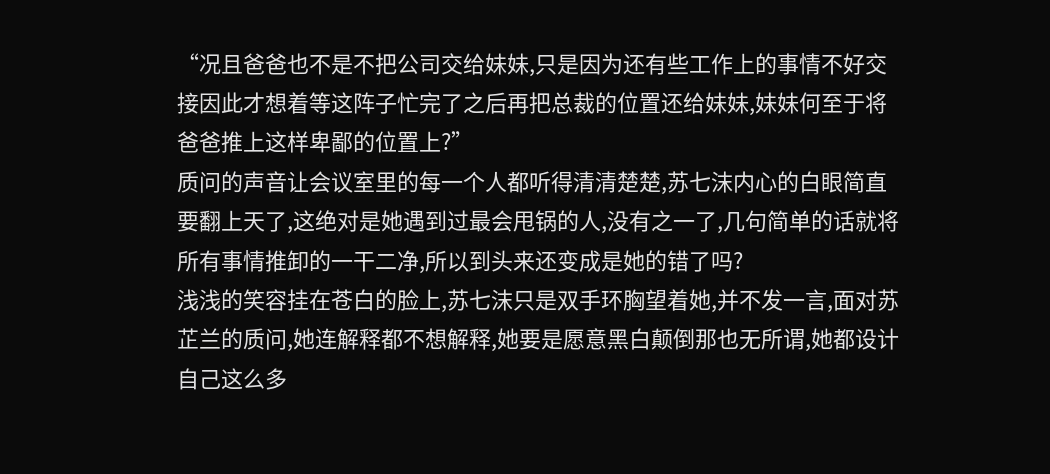“况且爸爸也不是不把公司交给妹妹,只是因为还有些工作上的事情不好交接因此才想着等这阵子忙完了之后再把总裁的位置还给妹妹,妹妹何至于将爸爸推上这样卑鄙的位置上?”
质问的声音让会议室里的每一个人都听得清清楚楚,苏七沫内心的白眼简直要翻上天了,这绝对是她遇到过最会甩锅的人,没有之一了,几句简单的话就将所有事情推卸的一干二净,所以到头来还变成是她的错了吗?
浅浅的笑容挂在苍白的脸上,苏七沫只是双手环胸望着她,并不发一言,面对苏芷兰的质问,她连解释都不想解释,她要是愿意黑白颠倒那也无所谓,她都设计自己这么多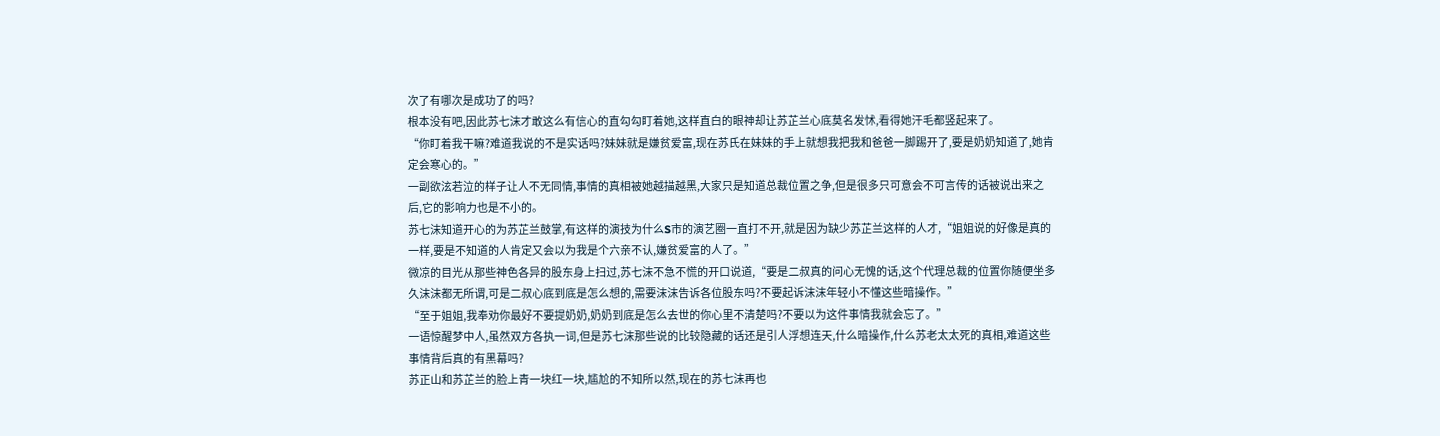次了有哪次是成功了的吗?
根本没有吧,因此苏七沫才敢这么有信心的直勾勾盯着她,这样直白的眼神却让苏芷兰心底莫名发怵,看得她汗毛都竖起来了。
“你盯着我干嘛?难道我说的不是实话吗?妹妹就是嫌贫爱富,现在苏氏在妹妹的手上就想我把我和爸爸一脚踢开了,要是奶奶知道了,她肯定会寒心的。”
一副欲泫若泣的样子让人不无同情,事情的真相被她越描越黑,大家只是知道总裁位置之争,但是很多只可意会不可言传的话被说出来之后,它的影响力也是不小的。
苏七沫知道开心的为苏芷兰鼓掌,有这样的演技为什么S市的演艺圈一直打不开,就是因为缺少苏芷兰这样的人才,“姐姐说的好像是真的一样,要是不知道的人肯定又会以为我是个六亲不认,嫌贫爱富的人了。”
微凉的目光从那些神色各异的股东身上扫过,苏七沫不急不慌的开口说道,“要是二叔真的问心无愧的话,这个代理总裁的位置你随便坐多久沫沫都无所谓,可是二叔心底到底是怎么想的,需要沫沫告诉各位股东吗?不要起诉沫沫年轻小不懂这些暗操作。”
“至于姐姐,我奉劝你最好不要提奶奶,奶奶到底是怎么去世的你心里不清楚吗?不要以为这件事情我就会忘了。”
一语惊醒梦中人,虽然双方各执一词,但是苏七沫那些说的比较隐藏的话还是引人浮想连天,什么暗操作,什么苏老太太死的真相,难道这些事情背后真的有黑幕吗?
苏正山和苏芷兰的脸上青一块红一块,尴尬的不知所以然,现在的苏七沫再也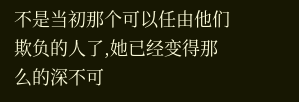不是当初那个可以任由他们欺负的人了,她已经变得那么的深不可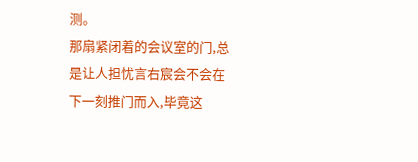测。
那扇紧闭着的会议室的门,总是让人担忧言右宸会不会在下一刻推门而入,毕竟这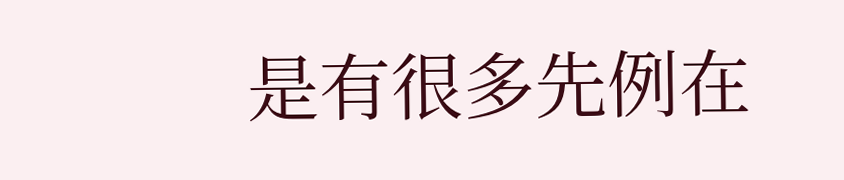是有很多先例在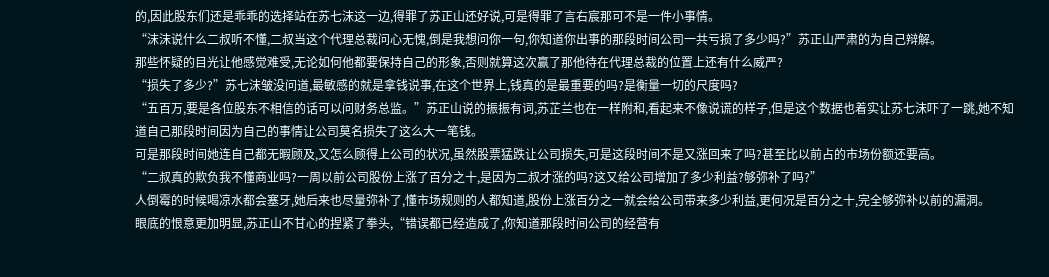的,因此股东们还是乖乖的选择站在苏七沫这一边,得罪了苏正山还好说,可是得罪了言右宸那可不是一件小事情。
“沫沫说什么二叔听不懂,二叔当这个代理总裁问心无愧,倒是我想问你一句,你知道你出事的那段时间公司一共亏损了多少吗?”苏正山严肃的为自己辩解。
那些怀疑的目光让他感觉难受,无论如何他都要保持自己的形象,否则就算这次赢了那他待在代理总裁的位置上还有什么威严?
“损失了多少?”苏七沫皱没问道,最敏感的就是拿钱说事,在这个世界上,钱真的是最重要的吗?是衡量一切的尺度吗?
“五百万,要是各位股东不相信的话可以问财务总监。”苏正山说的振振有词,苏芷兰也在一样附和,看起来不像说谎的样子,但是这个数据也着实让苏七沫吓了一跳,她不知道自己那段时间因为自己的事情让公司莫名损失了这么大一笔钱。
可是那段时间她连自己都无暇顾及,又怎么顾得上公司的状况,虽然股票猛跌让公司损失,可是这段时间不是又涨回来了吗?甚至比以前占的市场份额还要高。
“二叔真的欺负我不懂商业吗?一周以前公司股份上涨了百分之十,是因为二叔才涨的吗?这又给公司增加了多少利益?够弥补了吗?”
人倒霉的时候喝凉水都会塞牙,她后来也尽量弥补了,懂市场规则的人都知道,股份上涨百分之一就会给公司带来多少利益,更何况是百分之十,完全够弥补以前的漏洞。
眼底的恨意更加明显,苏正山不甘心的捏紧了拳头,“错误都已经造成了,你知道那段时间公司的经营有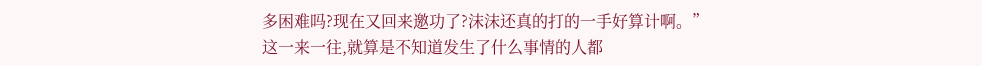多困难吗?现在又回来邀功了?沫沫还真的打的一手好算计啊。”
这一来一往,就算是不知道发生了什么事情的人都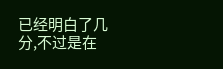已经明白了几分,不过是在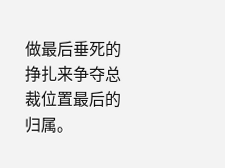做最后垂死的挣扎来争夺总裁位置最后的归属。